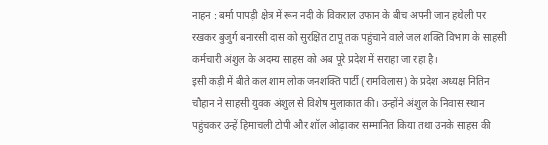नाहन : बर्मा पापड़ी क्षेत्र में रून नदी के विकराल उफान के बीच अपनी जान हथेली पर रखकर बुजुर्ग बनारसी दास को सुरक्षित टापू तक पहुंचाने वाले जल शक्ति विभाग के साहसी कर्मचारी अंशुल के अदम्य साहस को अब पूरे प्रदेश में सराहा जा रहा है।
इसी कड़ी में बीते कल शाम लोक जनशक्ति पार्टी (रामविलास) के प्रदेश अध्यक्ष नितिन चौहान ने साहसी युवक अंशुल से विशेष मुलाकात की। उन्होंने अंशुल के निवास स्थान पहुंचकर उन्हें हिमाचली टोपी और शॉल ओढ़ाकर सम्मानित किया तथा उनके साहस की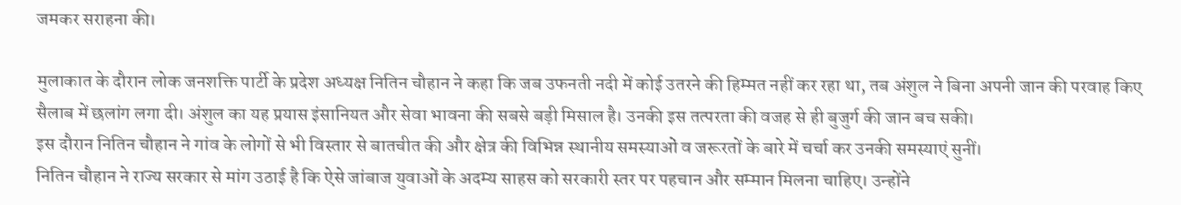जमकर सराहना की।

मुलाकात के दौरान लोक जनशक्ति पार्टी के प्रदेश अध्यक्ष नितिन चौहान ने कहा कि जब उफनती नदी में कोई उतरने की हिम्मत नहीं कर रहा था, तब अंशुल ने बिना अपनी जान की परवाह किए सैलाब में छलांग लगा दी। अंशुल का यह प्रयास इंसानियत और सेवा भावना की सबसे बड़ी मिसाल है। उनकी इस तत्परता की वजह से ही बुजुर्ग की जान बच सकी।
इस दौरान नितिन चौहान ने गांव के लोगों से भी विस्तार से बातचीत की और क्षेत्र की विभिन्न स्थानीय समस्याओं व जरूरतों के बारे में चर्चा कर उनकी समस्याएं सुनीं।
नितिन चौहान ने राज्य सरकार से मांग उठाई है कि ऐसे जांबाज युवाओं के अदम्य साहस को सरकारी स्तर पर पहचान और सम्मान मिलना चाहिए। उन्होंने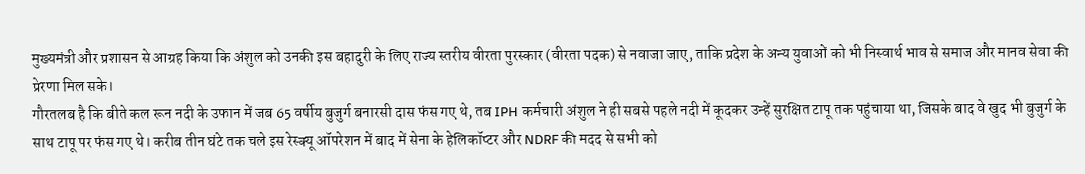मुख्यमंत्री और प्रशासन से आग्रह किया कि अंशुल को उनकी इस बहादुरी के लिए राज्य स्तरीय वीरता पुरस्कार (वीरता पदक) से नवाजा जाए, ताकि प्रदेश के अन्य युवाओं को भी निस्वार्थ भाव से समाज और मानव सेवा की प्रेरणा मिल सके।
गौरतलब है कि बीते कल रून नदी के उफान में जब 65 वर्षीय बुजुर्ग बनारसी दास फंस गए थे, तब IPH कर्मचारी अंशुल ने ही सबसे पहले नदी में कूदकर उन्हें सुरक्षित टापू तक पहुंचाया था, जिसके बाद वे खुद भी बुजुर्ग के साथ टापू पर फंस गए थे। करीब तीन घंटे तक चले इस रेस्क्यू ऑपरेशन में बाद में सेना के हेलिकॉप्टर और NDRF की मदद से सभी को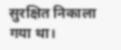सुरक्षित निकाला गया था।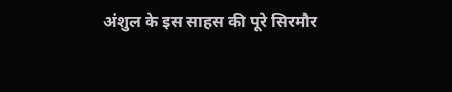अंशुल के इस साहस की पूरे सिरमौर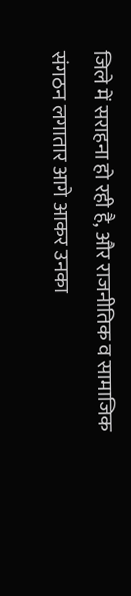जिले में सराहना हो रही है, और राजनीतिक व सामाजिक संगठन लगातार आगे आकर उनका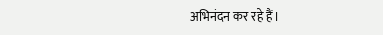अभिनंदन कर रहे हैं।